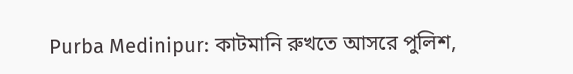Purba Medinipur: কাটমানি রুখতে আসরে পুলিশ,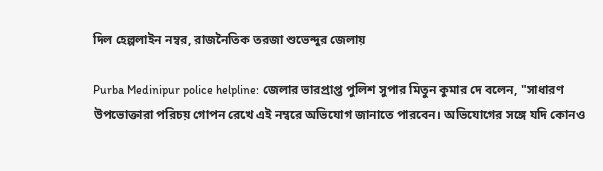দিল হেল্পলাইন নম্বর, রাজনৈতিক তরজা শুভেন্দুর জেলায়

Purba Medinipur police helpline: জেলার ভারপ্রাপ্ত পুলিশ সুপার মিতুন কুমার দে বলেন, "সাধারণ উপভোক্তারা পরিচয় গোপন রেখে এই নম্বরে অভিযোগ জানাতে পারবেন। অভিযোগের সঙ্গে যদি কোনও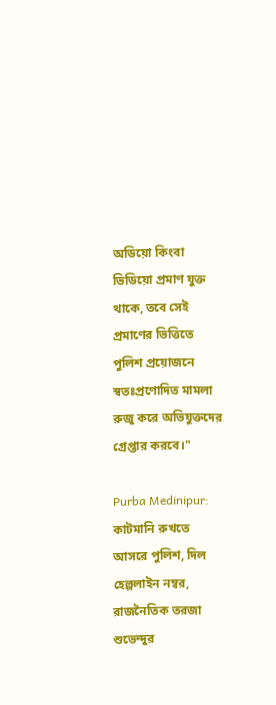অডিয়ো কিংবা ভিডিয়ো প্রমাণ যুক্ত থাকে, তবে সেই প্রমাণের ভিত্তিতে পুলিশ প্রয়োজনে স্বতঃপ্রণোদিত মামলা রুজু করে অভিযুক্তদের গ্রেপ্তার করবে।"

Purba Medinipur: কাটমানি রুখতে আসরে পুলিশ, দিল হেল্পলাইন নম্বর, রাজনৈতিক তরজা শুভেন্দুর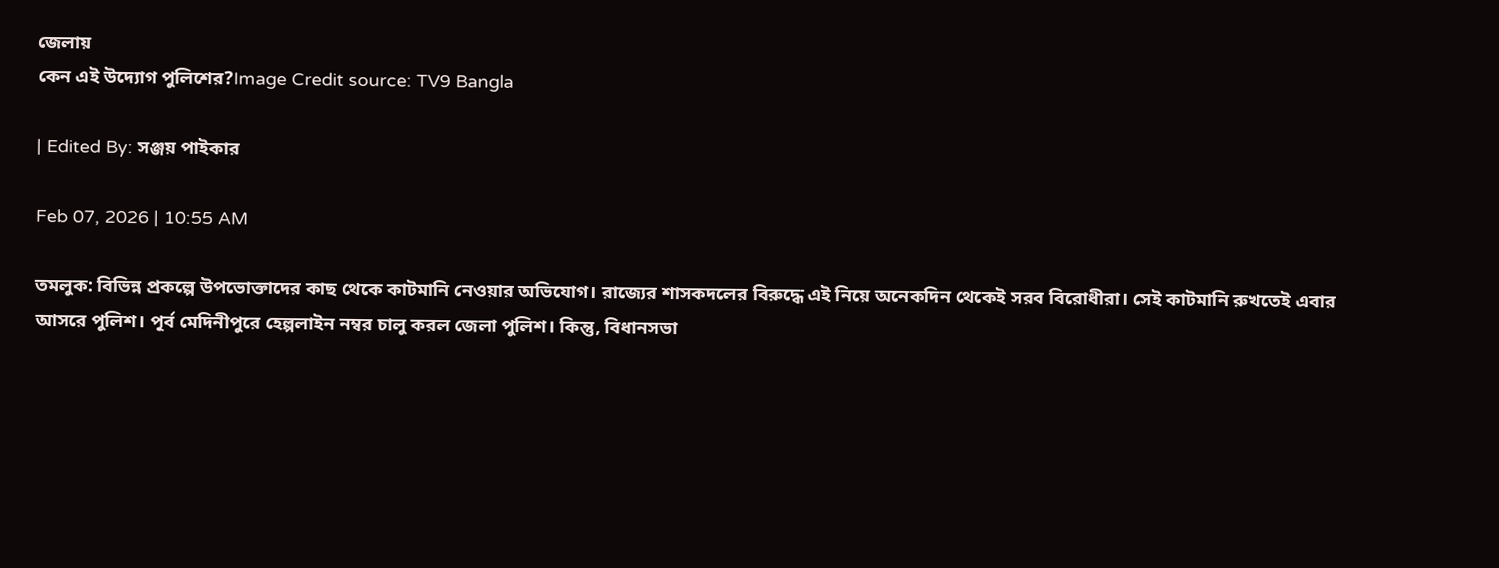জেলায়
কেন এই উদ্যোগ পুলিশের?Image Credit source: TV9 Bangla

| Edited By: সঞ্জয় পাইকার

Feb 07, 2026 | 10:55 AM

তমলুক: বিভিন্ন প্রকল্পে উপভোক্তাদের কাছ থেকে কাটমানি নেওয়ার অভিযোগ। রাজ্যের শাসকদলের বিরুদ্ধে এই নিয়ে অনেকদিন থেকেই সরব বিরোধীরা। সেই কাটমানি রুখতেই এবার আসরে পুলিশ। পূর্ব মেদিনীপুরে হেল্পলাইন নম্বর চালু করল জেলা পুলিশ। কিন্তু, বিধানসভা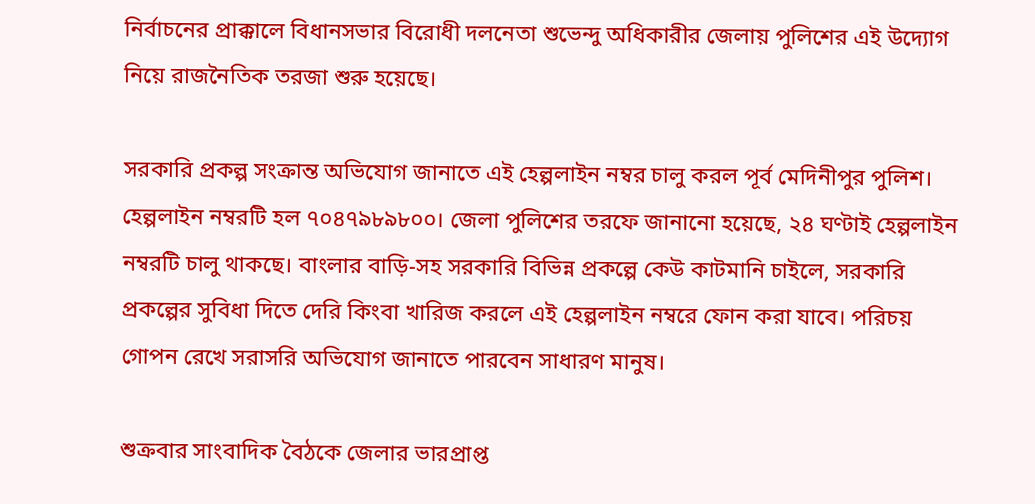নির্বাচনের প্রাক্কালে বিধানসভার বিরোধী দলনেতা শুভেন্দু অধিকারীর জেলায় পুলিশের এই উদ্যোগ নিয়ে রাজনৈতিক তরজা শুরু হয়েছে।

সরকারি প্রকল্প সংক্রান্ত অভিযোগ জানাতে এই হেল্পলাইন নম্বর চালু করল পূর্ব মেদিনীপুর পুলিশ। হেল্পলাইন নম্বরটি হল ৭০৪৭৯৮৯৮০০। জেলা পুলিশের তরফে জানানো হয়েছে, ২৪ ঘণ্টাই হেল্পলাইন নম্বরটি চালু থাকছে। বাংলার বাড়ি-সহ সরকারি বিভিন্ন প্রকল্পে কেউ কাটমানি চাইলে, সরকারি প্রকল্পের সুবিধা দিতে দেরি কিংবা খারিজ করলে এই হেল্পলাইন নম্বরে ফোন করা যাবে। পরিচয় গোপন রেখে সরাসরি অভিযোগ জানাতে পারবেন সাধারণ মানুষ।

শুক্রবার সাংবাদিক বৈঠকে জেলার ভারপ্রাপ্ত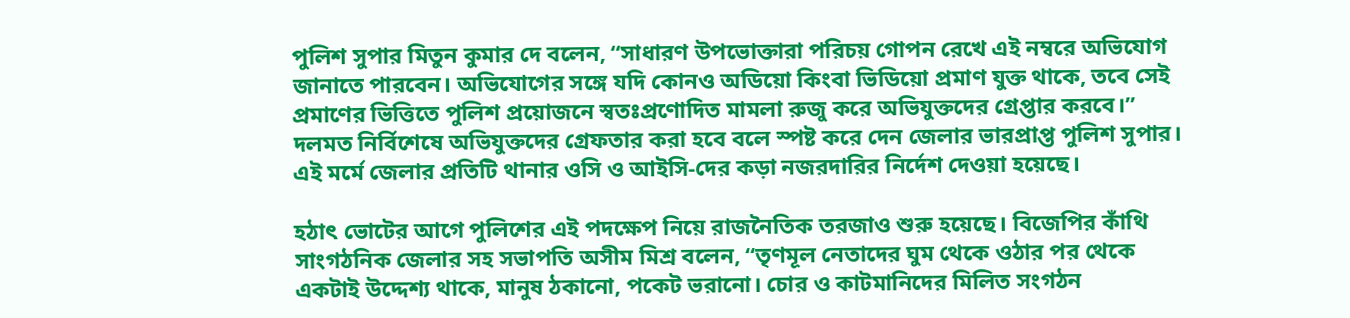পুলিশ সুপার মিতুন কুমার দে বলেন, “সাধারণ উপভোক্তারা পরিচয় গোপন রেখে এই নম্বরে অভিযোগ জানাতে পারবেন। অভিযোগের সঙ্গে যদি কোনও অডিয়ো কিংবা ভিডিয়ো প্রমাণ যুক্ত থাকে, তবে সেই প্রমাণের ভিত্তিতে পুলিশ প্রয়োজনে স্বতঃপ্রণোদিত মামলা রুজু করে অভিযুক্তদের গ্রেপ্তার করবে।” দলমত নির্বিশেষে অভিযুক্তদের গ্রেফতার করা হবে বলে স্পষ্ট করে দেন জেলার ভারপ্রাপ্ত পুলিশ সুপার। এই মর্মে জেলার প্রতিটি থানার ওসি ও আইসি-দের কড়া নজরদারির নির্দেশ দেওয়া হয়েছে।

হঠাৎ ভোটের আগে পুলিশের এই পদক্ষেপ নিয়ে রাজনৈতিক তরজাও শুরু হয়েছে। বিজেপির কাঁথি সাংগঠনিক জেলার সহ সভাপতি অসীম মিশ্র বলেন, “তৃণমূল নেতাদের ঘুম থেকে ওঠার পর থেকে একটাই উদ্দেশ্য থাকে, মানুষ ঠকানো, পকেট ভরানো। চোর ও কাটমানিদের মিলিত সংগঠন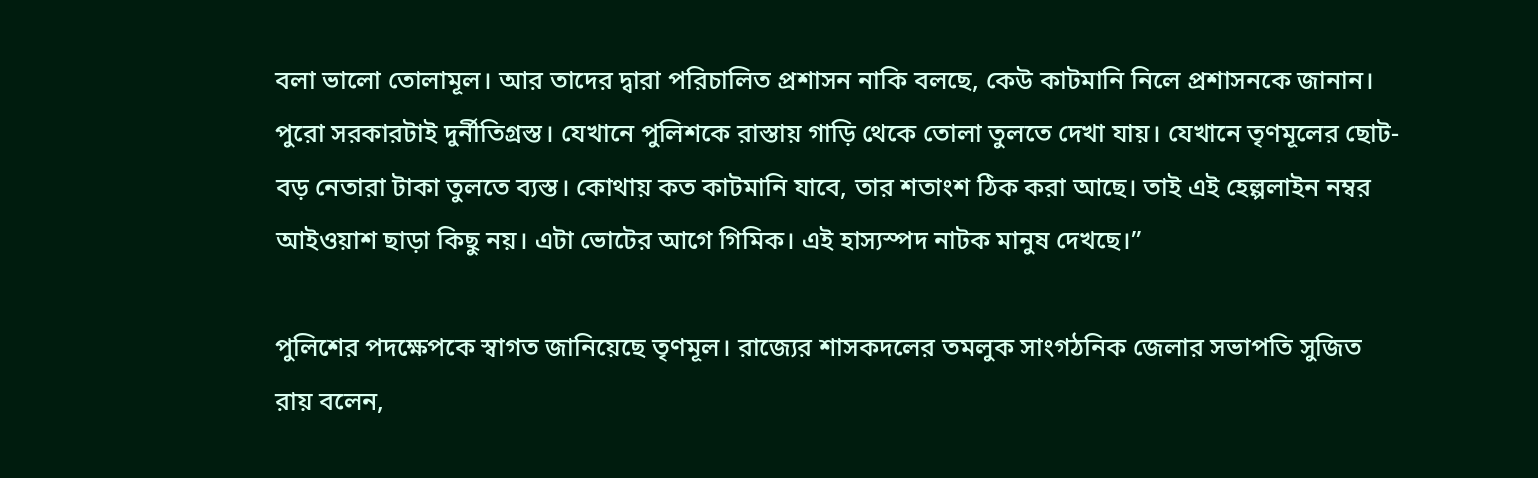বলা ভালো তোলামূল। আর তাদের দ্বারা পরিচালিত প্রশাসন নাকি বলছে, কেউ কাটমানি নিলে প্রশাসনকে জানান। পুরো সরকারটাই দুর্নীতিগ্রস্ত। যেখানে পুলিশকে রাস্তায় গাড়ি থেকে তোলা তুলতে দেখা যায়। যেখানে তৃণমূলের ছোট-বড় নেতারা টাকা তুলতে ব্যস্ত। কোথায় কত কাটমানি যাবে, তার শতাংশ ঠিক করা আছে। তাই এই হেল্পলাইন নম্বর আইওয়াশ ছাড়া কিছু নয়। এটা ভোটের আগে গিমিক। এই হাস্যস্পদ নাটক মানুষ দেখছে।”

পুলিশের পদক্ষেপকে স্বাগত জানিয়েছে তৃণমূল। রাজ্যের শাসকদলের তমলুক সাংগঠনিক জেলার সভাপতি সুজিত রায় বলেন,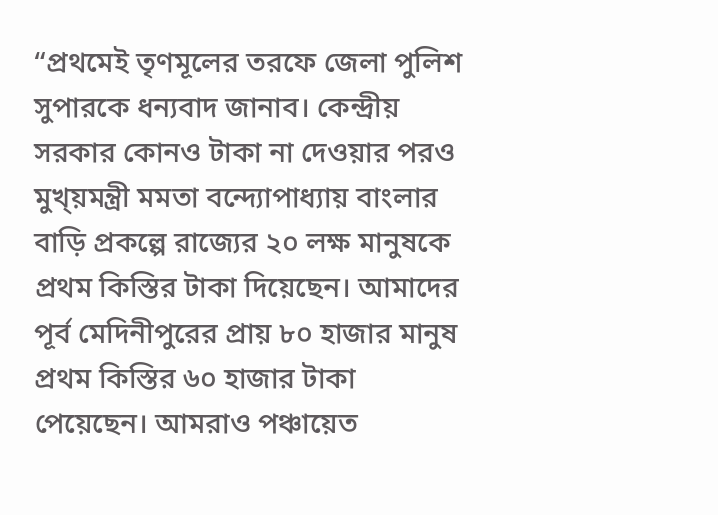“প্রথমেই তৃণমূলের তরফে জেলা পুলিশ সুপারকে ধন্যবাদ জানাব। কেন্দ্রীয় সরকার কোনও টাকা না দেওয়ার পরও মুখ্য়মন্ত্রী মমতা বন্দ্যোপাধ্যায় বাংলার বাড়ি প্রকল্পে রাজ্যের ২০ লক্ষ মানুষকে প্রথম কিস্তির টাকা দিয়েছেন। আমাদের পূর্ব মেদিনীপুরের প্রায় ৮০ হাজার মানুষ প্রথম কিস্তির ৬০ হাজার টাকা পেয়েছেন। আমরাও পঞ্চায়েত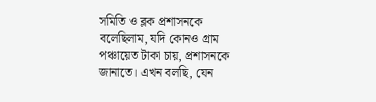সমিতি ও ব্লক প্রশাসনকে বলেছিলাম, যদি কোনও গ্রাম পঞ্চায়েত টাকা চায়, প্রশাসনকে জানাতে। এখন বলছি, যেন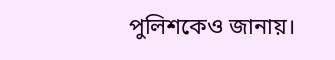পুলিশকেও জানায়।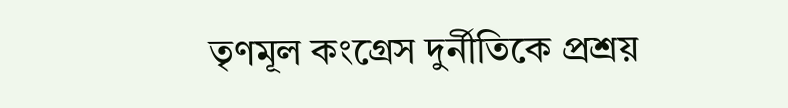তৃণমূল কংগ্রেস দুর্নীতিকে প্রশ্রয়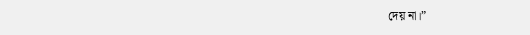দেয় না।”